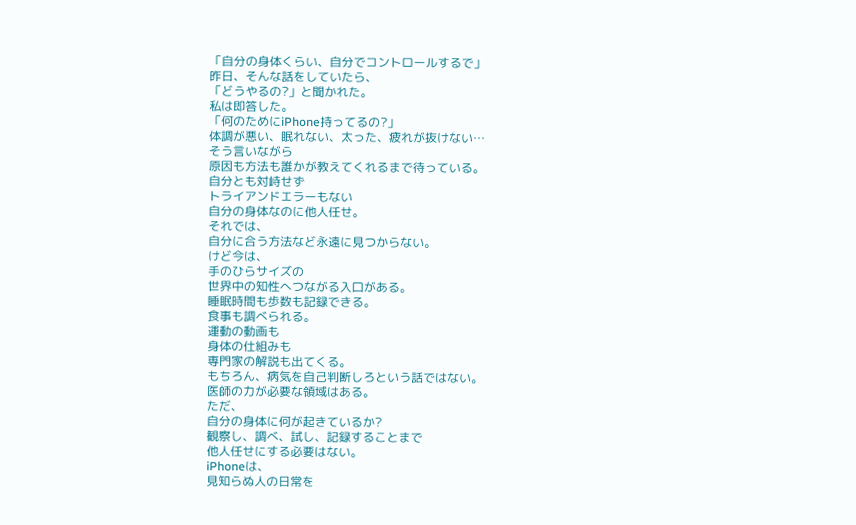「自分の身体くらい、自分でコントロールするで」
昨日、そんな話をしていたら、
「どうやるの?」と聞かれた。
私は即答した。
「何のためにiPhone持ってるの?」
体調が悪い、眠れない、太った、疲れが抜けない…
そう言いながら
原因も方法も誰かが教えてくれるまで待っている。
自分とも対峙せず
トライアンドエラーもない
自分の身体なのに他人任せ。
それでは、
自分に合う方法など永遠に見つからない。
けど今は、
手のひらサイズの
世界中の知性へつながる入口がある。
睡眠時間も歩数も記録できる。
食事も調べられる。
運動の動画も
身体の仕組みも
専門家の解説も出てくる。
もちろん、病気を自己判断しろという話ではない。
医師の力が必要な領域はある。
ただ、
自分の身体に何が起きているか?
観察し、調べ、試し、記録することまで
他人任せにする必要はない。
iPhoneは、
見知らぬ人の日常を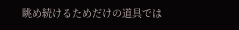眺め続けるためだけの道具では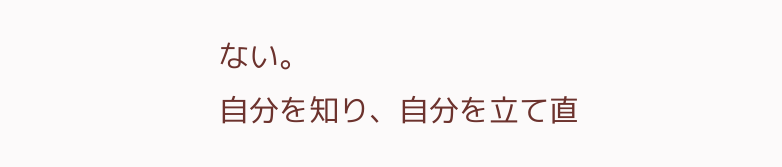ない。
自分を知り、自分を立て直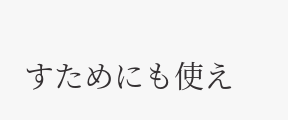すためにも使え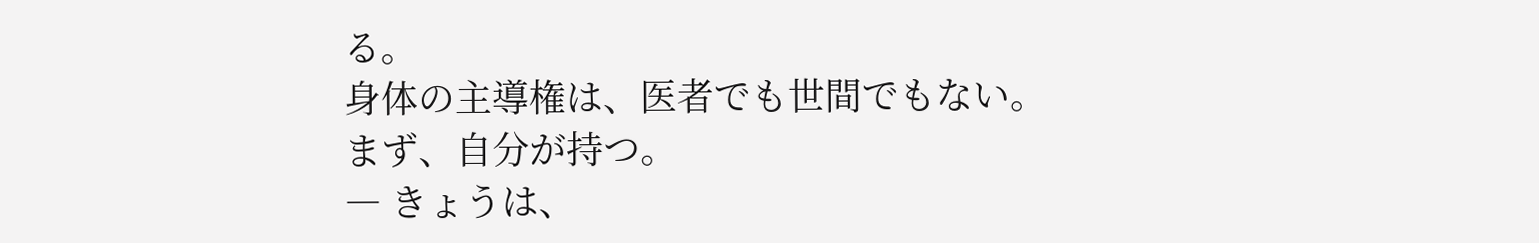る。
身体の主導権は、医者でも世間でもない。
まず、自分が持つ。
― きょうは、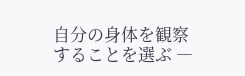自分の身体を観察することを選ぶ ―